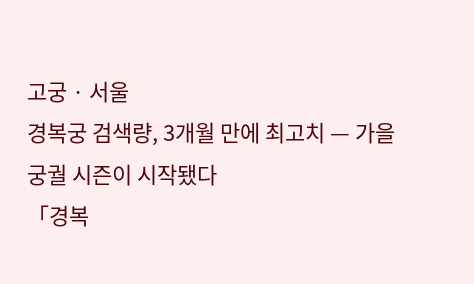고궁 · 서울
경복궁 검색량, 3개월 만에 최고치 — 가을 궁궐 시즌이 시작됐다
「경복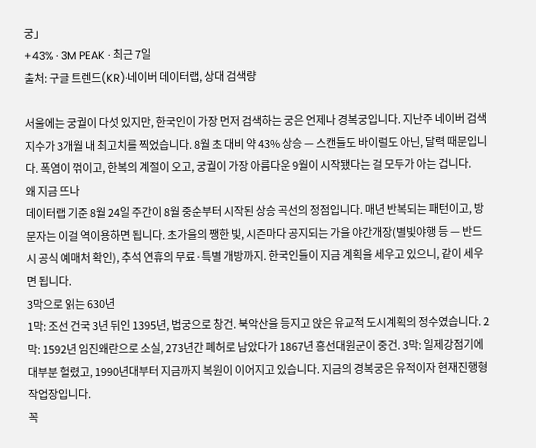궁」
+43% · 3M PEAK · 최근 7일
출처: 구글 트렌드(KR)·네이버 데이터랩, 상대 검색량

서울에는 궁궐이 다섯 있지만, 한국인이 가장 먼저 검색하는 궁은 언제나 경복궁입니다. 지난주 네이버 검색 지수가 3개월 내 최고치를 찍었습니다. 8월 초 대비 약 43% 상승 — 스캔들도 바이럴도 아닌, 달력 때문입니다. 폭염이 꺾이고, 한복의 계절이 오고, 궁궐이 가장 아름다운 9월이 시작됐다는 걸 모두가 아는 겁니다.
왜 지금 뜨나
데이터랩 기준 8월 24일 주간이 8월 중순부터 시작된 상승 곡선의 정점입니다. 매년 반복되는 패턴이고, 방문자는 이걸 역이용하면 됩니다. 초가을의 쨍한 빛, 시즌마다 공지되는 가을 야간개장(별빛야행 등 — 반드시 공식 예매처 확인), 추석 연휴의 무료·특별 개방까지. 한국인들이 지금 계획을 세우고 있으니, 같이 세우면 됩니다.
3막으로 읽는 630년
1막: 조선 건국 3년 뒤인 1395년, 법궁으로 창건. 북악산을 등지고 앉은 유교적 도시계획의 정수였습니다. 2막: 1592년 임진왜란으로 소실, 273년간 폐허로 남았다가 1867년 흥선대원군이 중건. 3막: 일제강점기에 대부분 헐렸고, 1990년대부터 지금까지 복원이 이어지고 있습니다. 지금의 경복궁은 유적이자 현재진행형 작업장입니다.
꼭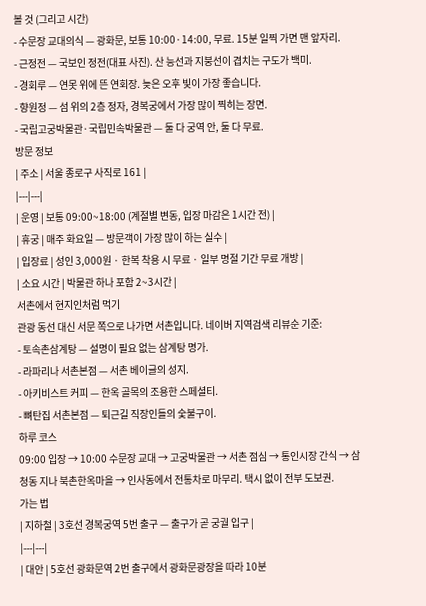볼 것 (그리고 시간)
- 수문장 교대의식 — 광화문, 보통 10:00·14:00, 무료. 15분 일찍 가면 맨 앞자리.
- 근정전 — 국보인 정전(대표 사진). 산 능선과 지붕선이 겹치는 구도가 백미.
- 경회루 — 연못 위에 뜬 연회장. 늦은 오후 빛이 가장 좋습니다.
- 향원정 — 섬 위의 2층 정자, 경복궁에서 가장 많이 찍히는 장면.
- 국립고궁박물관·국립민속박물관 — 둘 다 궁역 안, 둘 다 무료.
방문 정보
| 주소 | 서울 종로구 사직로 161 |
|---|---|
| 운영 | 보통 09:00~18:00 (계절별 변동, 입장 마감은 1시간 전) |
| 휴궁 | 매주 화요일 — 방문객이 가장 많이 하는 실수 |
| 입장료 | 성인 3,000원 · 한복 착용 시 무료 · 일부 명절 기간 무료 개방 |
| 소요 시간 | 박물관 하나 포함 2~3시간 |
서촌에서 현지인처럼 먹기
관광 동선 대신 서문 쪽으로 나가면 서촌입니다. 네이버 지역검색 리뷰순 기준:
- 토속촌삼계탕 — 설명이 필요 없는 삼계탕 명가.
- 라파리나 서촌본점 — 서촌 베이글의 성지.
- 아키비스트 커피 — 한옥 골목의 조용한 스페셜티.
- 뼈탄집 서촌본점 — 퇴근길 직장인들의 숯불구이.
하루 코스
09:00 입장 → 10:00 수문장 교대 → 고궁박물관 → 서촌 점심 → 통인시장 간식 → 삼청동 지나 북촌한옥마을 → 인사동에서 전통차로 마무리. 택시 없이 전부 도보권.
가는 법
| 지하철 | 3호선 경복궁역 5번 출구 — 출구가 곧 궁궐 입구 |
|---|---|
| 대안 | 5호선 광화문역 2번 출구에서 광화문광장을 따라 10분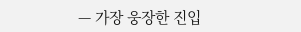— 가장 웅장한 진입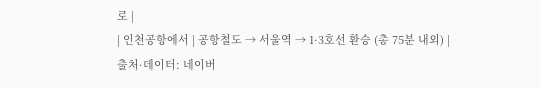로 |
| 인천공항에서 | 공항철도 → 서울역 → 1·3호선 환승 (총 75분 내외) |
출처·데이터: 네이버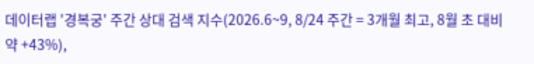데이터랩 '경복궁' 주간 상대 검색 지수(2026.6~9, 8/24 주간 = 3개월 최고, 8월 초 대비 약 +43%),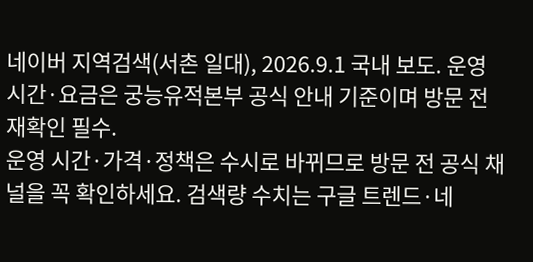네이버 지역검색(서촌 일대), 2026.9.1 국내 보도. 운영시간·요금은 궁능유적본부 공식 안내 기준이며 방문 전 재확인 필수.
운영 시간·가격·정책은 수시로 바뀌므로 방문 전 공식 채널을 꼭 확인하세요. 검색량 수치는 구글 트렌드·네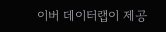이버 데이터랩이 제공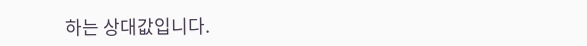하는 상대값입니다.